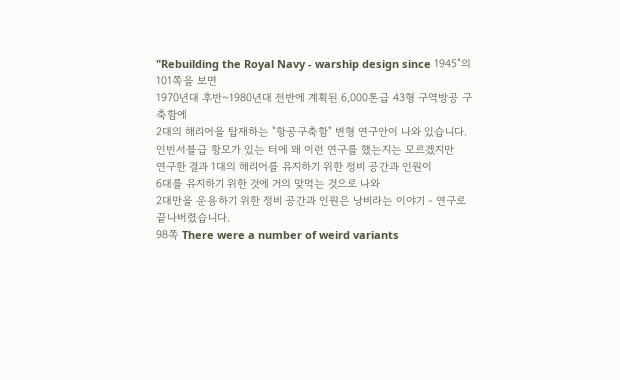"Rebuilding the Royal Navy - warship design since 1945"의 101쪽을 보면
1970년대 후반~1980년대 전반에 계획된 6,000톤급 43형 구역방공 구축함에
2대의 해리어을 탑재하는 "항공구축함" 변형 연구안이 나와 있습니다.
인빈서블급 항모가 있는 터에 왜 이런 연구를 했는지는 모르겠지만
연구한 결과 1대의 해리어를 유지하기 위한 정비 공간과 인원이
6대를 유지하기 위한 것에 거의 맞먹는 것으로 나와
2대만을 운용하기 위한 정비 공간과 인원은 낭비라는 이야기 - 연구로 끝나버렸습니다.
98쪽 There were a number of weird variants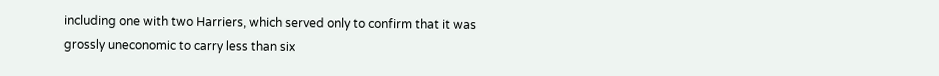including one with two Harriers, which served only to confirm that it was grossly uneconomic to carry less than six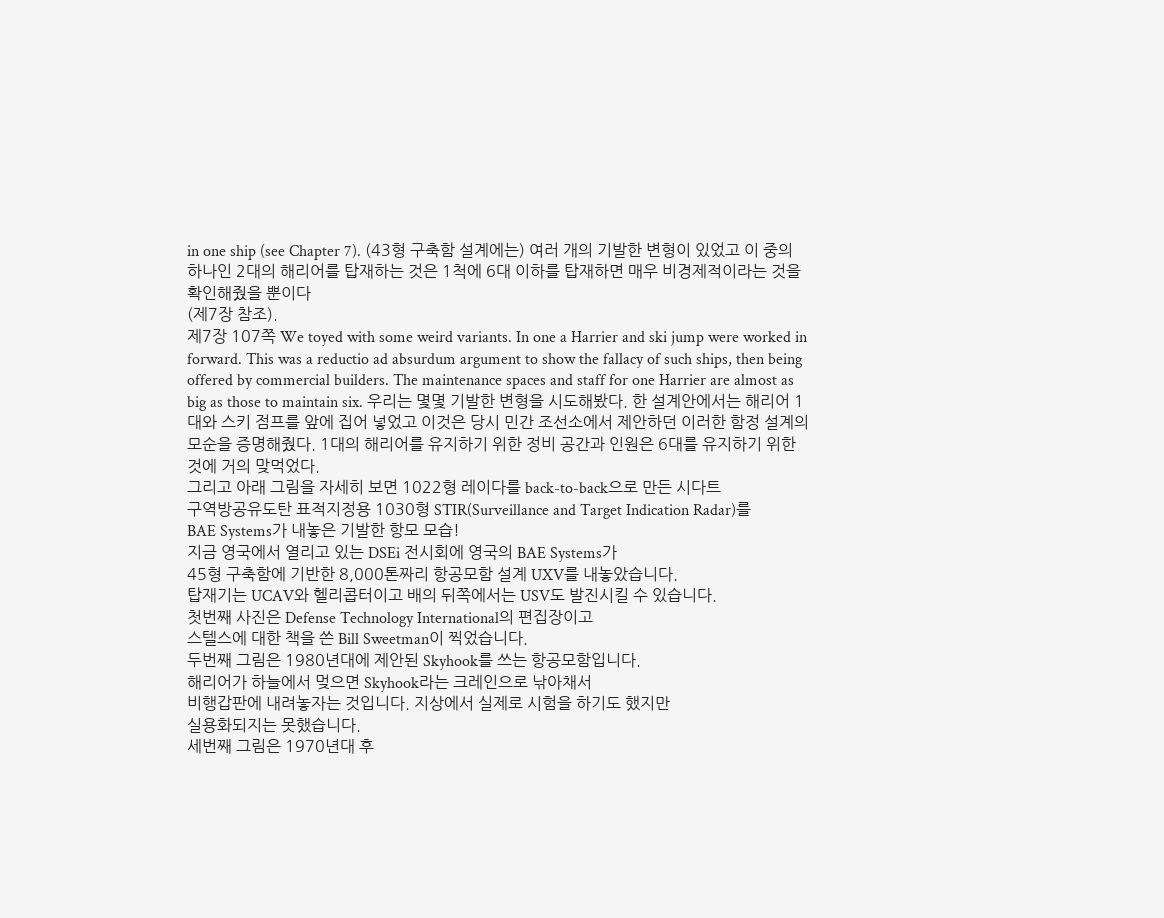in one ship (see Chapter 7). (43형 구축함 설계에는) 여러 개의 기발한 변형이 있었고 이 중의 하나인 2대의 해리어를 탑재하는 것은 1척에 6대 이하를 탑재하면 매우 비경제적이라는 것을 확인해줬을 뿐이다
(제7장 참조).
제7장 107쪽 We toyed with some weird variants. In one a Harrier and ski jump were worked in forward. This was a reductio ad absurdum argument to show the fallacy of such ships, then being offered by commercial builders. The maintenance spaces and staff for one Harrier are almost as big as those to maintain six. 우리는 몇몇 기발한 변형을 시도해봤다. 한 설계안에서는 해리어 1대와 스키 점프를 앞에 집어 넣었고 이것은 당시 민간 조선소에서 제안하던 이러한 함정 설계의 모순을 증명해줬다. 1대의 해리어를 유지하기 위한 정비 공간과 인원은 6대를 유지하기 위한 것에 거의 맞먹었다.
그리고 아래 그림을 자세히 보면 1022형 레이다를 back-to-back으로 만든 시다트
구역방공유도탄 표적지정용 1030형 STIR(Surveillance and Target Indication Radar)를
BAE Systems가 내놓은 기발한 항모 모습!
지금 영국에서 열리고 있는 DSEi 전시회에 영국의 BAE Systems가
45형 구축함에 기반한 8,000톤짜리 항공모함 설계 UXV를 내놓았습니다.
탑재기는 UCAV와 헬리콥터이고 배의 뒤쪽에서는 USV도 발진시킬 수 있습니다.
첫번째 사진은 Defense Technology International의 편집장이고
스텔스에 대한 책을 쓴 Bill Sweetman이 찍었습니다.
두번째 그림은 1980년대에 제안된 Skyhook를 쓰는 항공모함입니다.
해리어가 하늘에서 멎으면 Skyhook라는 크레인으로 낚아채서
비행갑판에 내려놓자는 것입니다. 지상에서 실제로 시험을 하기도 했지만
실용화되지는 못했습니다.
세번째 그림은 1970년대 후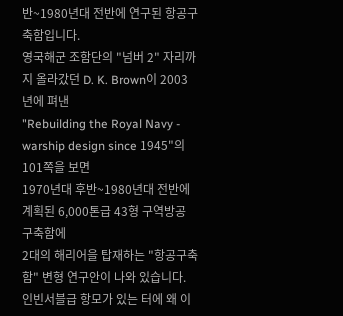반~1980년대 전반에 연구된 항공구축함입니다.
영국해군 조함단의 "넘버 2" 자리까지 올라갔던 D. K. Brown이 2003년에 펴낸
"Rebuilding the Royal Navy - warship design since 1945"의 101쪽을 보면
1970년대 후반~1980년대 전반에 계획된 6,000톤급 43형 구역방공 구축함에
2대의 해리어을 탑재하는 "항공구축함" 변형 연구안이 나와 있습니다.
인빈서블급 항모가 있는 터에 왜 이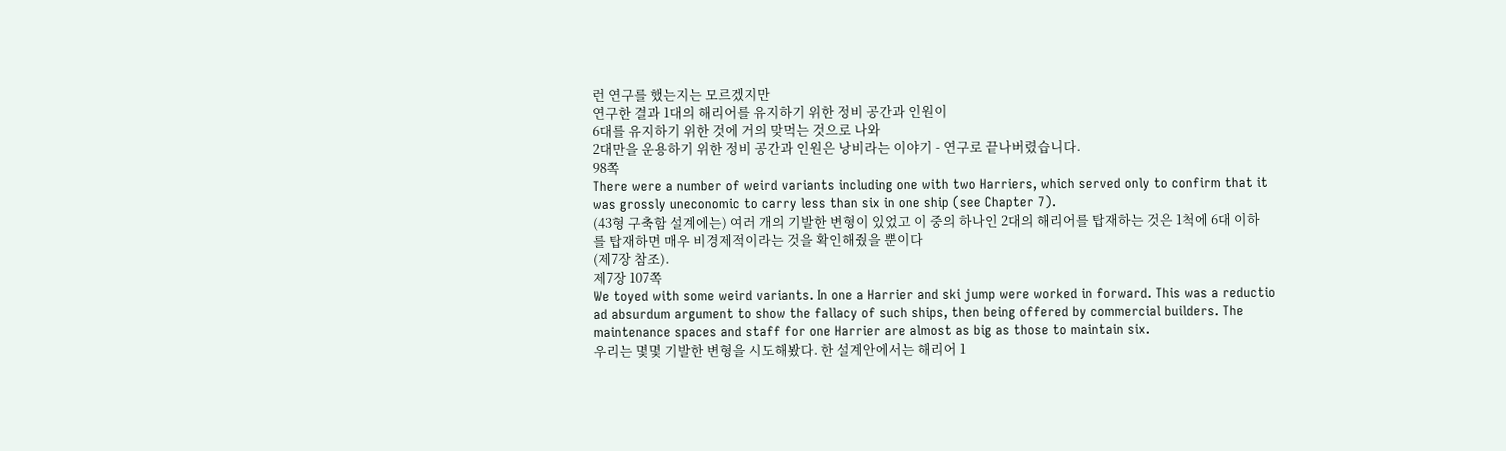런 연구를 했는지는 모르겠지만
연구한 결과 1대의 해리어를 유지하기 위한 정비 공간과 인원이
6대를 유지하기 위한 것에 거의 맞먹는 것으로 나와
2대만을 운용하기 위한 정비 공간과 인원은 낭비라는 이야기 - 연구로 끝나버렸습니다.
98쪽
There were a number of weird variants including one with two Harriers, which served only to confirm that it was grossly uneconomic to carry less than six in one ship (see Chapter 7).
(43형 구축함 설계에는) 여러 개의 기발한 변형이 있었고 이 중의 하나인 2대의 해리어를 탑재하는 것은 1척에 6대 이하를 탑재하면 매우 비경제적이라는 것을 확인해줬을 뿐이다
(제7장 참조).
제7장 107쪽
We toyed with some weird variants. In one a Harrier and ski jump were worked in forward. This was a reductio ad absurdum argument to show the fallacy of such ships, then being offered by commercial builders. The maintenance spaces and staff for one Harrier are almost as big as those to maintain six.
우리는 몇몇 기발한 변형을 시도해봤다. 한 설계안에서는 해리어 1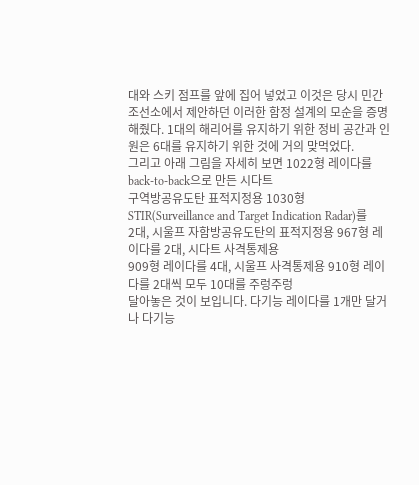대와 스키 점프를 앞에 집어 넣었고 이것은 당시 민간 조선소에서 제안하던 이러한 함정 설계의 모순을 증명해줬다. 1대의 해리어를 유지하기 위한 정비 공간과 인원은 6대를 유지하기 위한 것에 거의 맞먹었다.
그리고 아래 그림을 자세히 보면 1022형 레이다를 back-to-back으로 만든 시다트
구역방공유도탄 표적지정용 1030형 STIR(Surveillance and Target Indication Radar)를
2대, 시울프 자함방공유도탄의 표적지정용 967형 레이다를 2대, 시다트 사격통제용
909형 레이다를 4대, 시울프 사격통제용 910형 레이다를 2대씩 모두 10대를 주렁주렁
달아놓은 것이 보입니다. 다기능 레이다를 1개만 달거나 다기능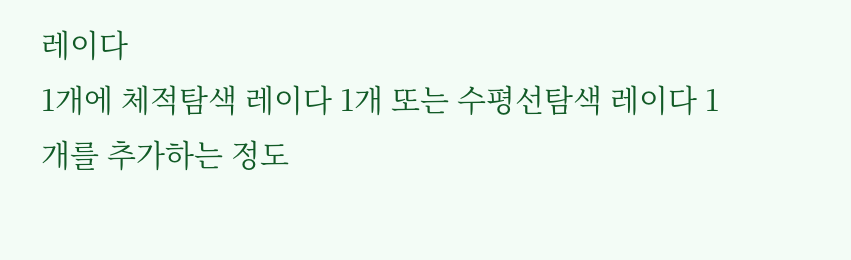레이다
1개에 체적탐색 레이다 1개 또는 수평선탐색 레이다 1개를 추가하는 정도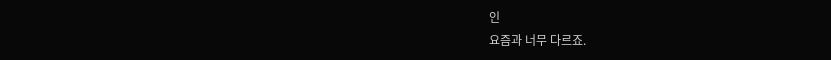인
요즘과 너무 다르죠.